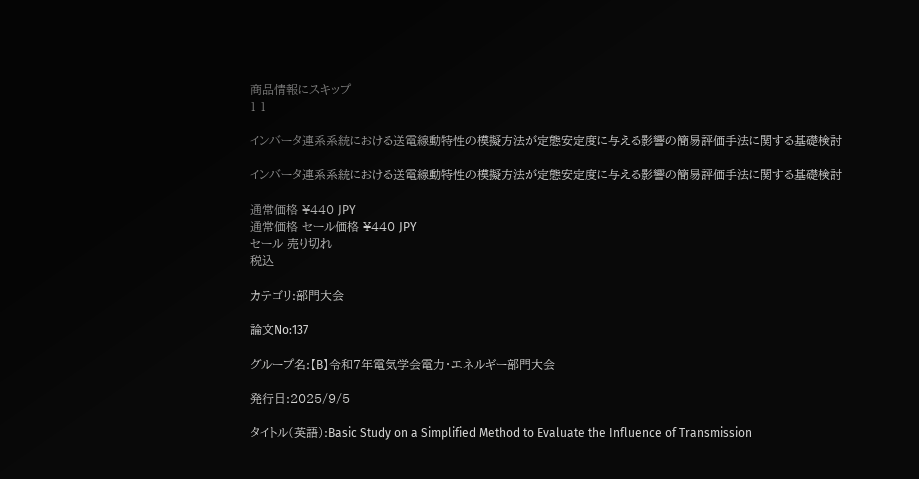商品情報にスキップ
1 1

インバータ連系系統における送電線動特性の模擬方法が定態安定度に与える影響の簡易評価手法に関する基礎検討

インバータ連系系統における送電線動特性の模擬方法が定態安定度に与える影響の簡易評価手法に関する基礎検討

通常価格 ¥440 JPY
通常価格 セール価格 ¥440 JPY
セール 売り切れ
税込

カテゴリ:部門大会

論文No:137

グループ名:【B】令和7年電気学会電力・エネルギー部門大会

発行日:2025/9/5

タイトル(英語):Basic Study on a Simplified Method to Evaluate the Influence of Transmission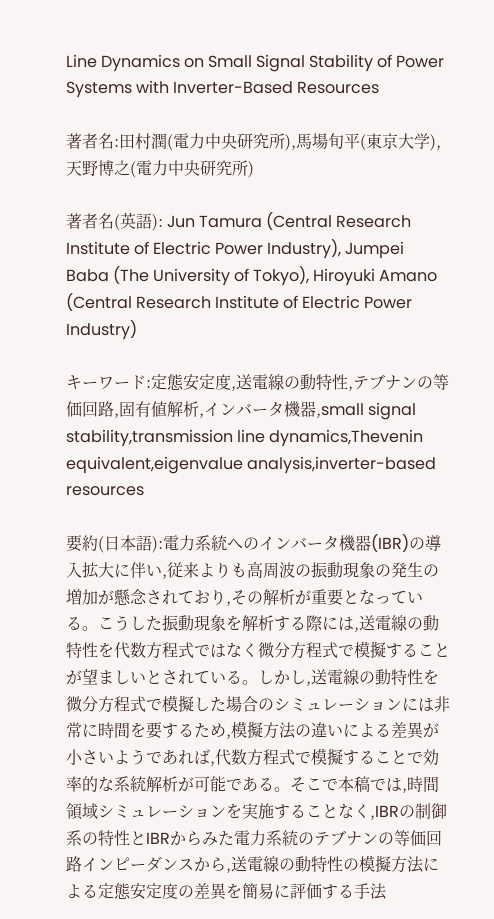Line Dynamics on Small Signal Stability of Power Systems with Inverter-Based Resources

著者名:田村潤(電力中央研究所),馬場旬平(東京大学),天野博之(電力中央研究所)

著者名(英語): Jun Tamura (Central Research Institute of Electric Power Industry), Jumpei Baba (The University of Tokyo), Hiroyuki Amano (Central Research Institute of Electric Power Industry)

キーワード:定態安定度,送電線の動特性,テブナンの等価回路,固有値解析,インバータ機器,small signal stability,transmission line dynamics,Thevenin equivalent,eigenvalue analysis,inverter-based resources

要約(日本語):電力系統へのインバータ機器(IBR)の導入拡大に伴い,従来よりも高周波の振動現象の発生の増加が懸念されており,その解析が重要となっている。こうした振動現象を解析する際には,送電線の動特性を代数方程式ではなく微分方程式で模擬することが望ましいとされている。しかし,送電線の動特性を微分方程式で模擬した場合のシミュレーションには非常に時間を要するため,模擬方法の違いによる差異が小さいようであれば,代数方程式で模擬することで効率的な系統解析が可能である。そこで本稿では,時間領域シミュレーションを実施することなく,IBRの制御系の特性とIBRからみた電力系統のテブナンの等価回路インピーダンスから,送電線の動特性の模擬方法による定態安定度の差異を簡易に評価する手法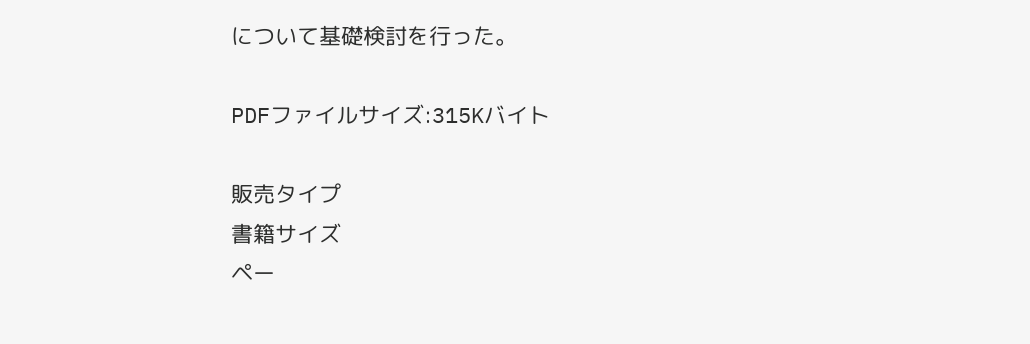について基礎検討を行った。

PDFファイルサイズ:315Kバイト

販売タイプ
書籍サイズ
ペー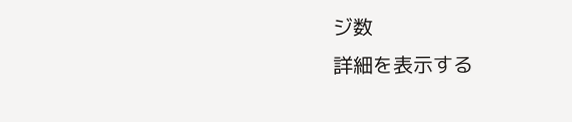ジ数
詳細を表示する